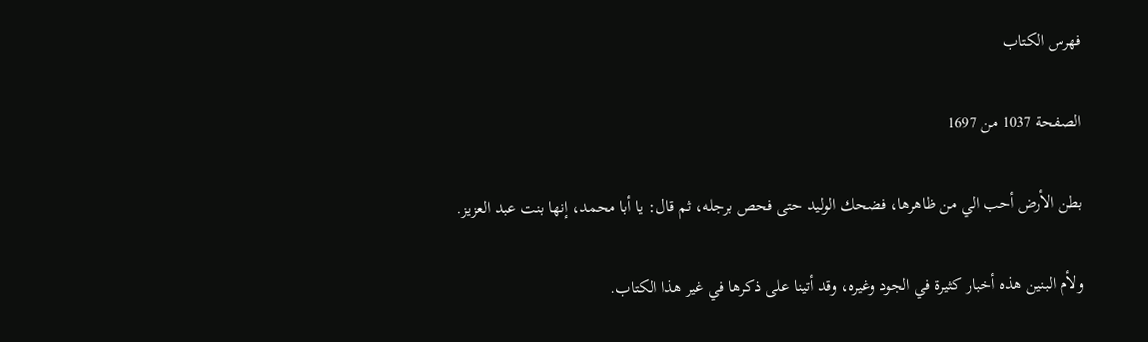فهرس الكتاب

الصفحة 1037 من 1697

بطن الأرض أحب الي من ظاهرها، فضحك الوليد حتى فحص برجله، ثم قال: يا أبا محمد، إنها بنت عبد العزيز.

ولأم البنين هذه أخبار كثيرة في الجود وغيره، وقد أتينا على ذكرها في غير هذا الكتاب.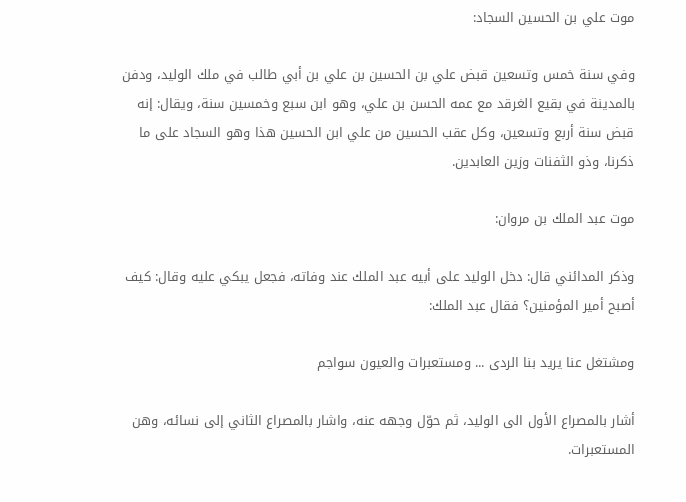موت علي بن الحسين السجاد:

وفي سنة خمس وتسعين قبض علي بن الحسين بن علي بن أبي طالب في ملك الوليد، ودفن بالمدينة في بقيع الغرقد مع عمه الحسن بن علي، وهو ابن سبع وخمسين سنة، ويقال: إنه قبض سنة أربع وتسعين، وكل عقب الحسين من علي ابن الحسين هذا وهو السجاد على ما ذكرنا، وذو الثفنات وزين العابدين.

موت عبد الملك بن مروان:

وذكر المدائني قال: دخل الوليد على أبيه عبد الملك عند وفاته، فجعل يبكي عليه وقال: كيف أصبح أمير المؤمنين؟ فقال عبد الملك:

ومشتغل عنا يريد بنا الردى ... ومستعبرات والعيون سواجم

أشار بالمصراع الأول الى الوليد، ثم حوّل وجهه عنه، واشار بالمصراع الثاني إلى نسائه، وهن المستعبرات.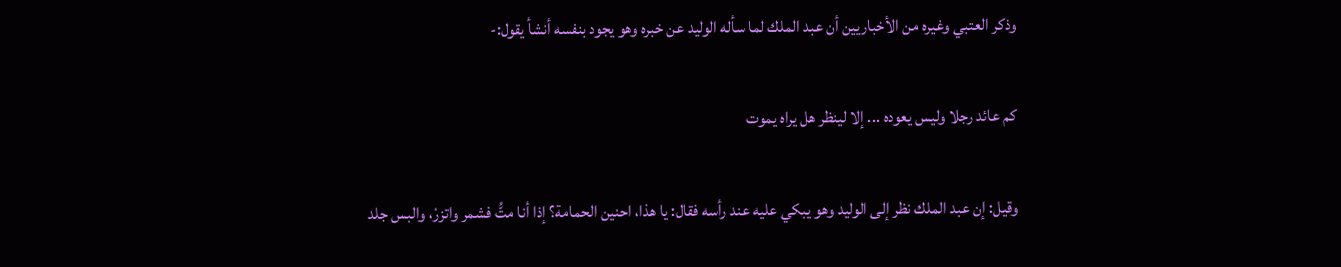وذكر العتبي وغيره من الأخباريين أن عبد الملك لما سأله الوليد عن خبره وهو يجود بنفسه أنشأ يقول:-

كم عائد رجلا وليس يعوده ... إلا لينظر هل يراه يموت

وقيل: إن عبد الملك نظر إلى الوليد وهو يبكي عليه عند رأسه فقال: يا هذا، احنين الحمامة؟ إذا أنا متُّ فشمر واتزرْ، والبس جلد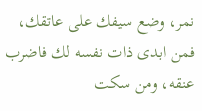نمر، وضع سيفك على عاتقك، فمن ابدى ذات نفسه لك فاضرب عنقه، ومن سكت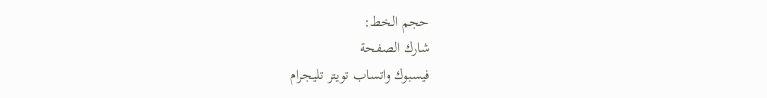حجم الخط:
شارك الصفحة
فيسبوك واتساب تويتر تليجرام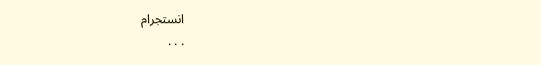انستجرام
. . .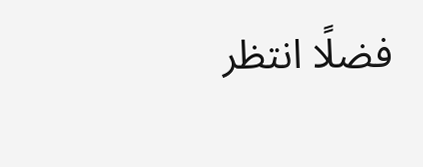فضلًا انتظر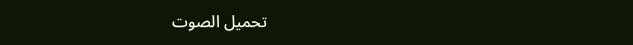تحميل الصوت